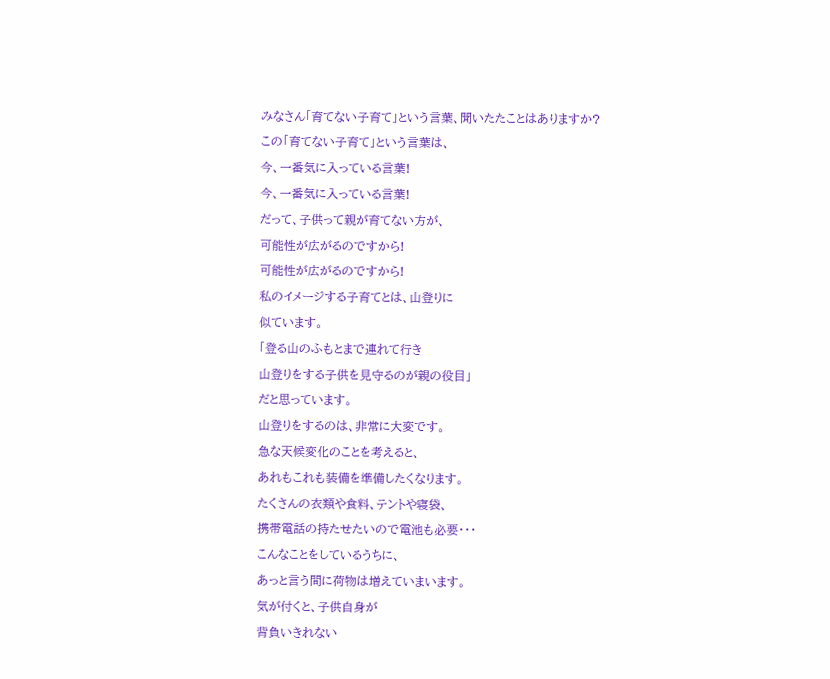みなさん「育てない子育て」という言葉、聞いたたことはありますか?
この「育てない子育て」という言葉は、
今、一番気に入っている言葉!
今、一番気に入っている言葉!
だって、子供って親が育てない方が、
可能性が広がるのですから!
可能性が広がるのですから!
私のイメージする子育てとは、山登りに
似ています。
「登る山のふもとまで連れて行き
山登りをする子供を見守るのが親の役目」
だと思っています。
山登りをするのは、非常に大変です。
急な天候変化のことを考えると、
あれもこれも装備を準備したくなります。
たくさんの衣類や食料、テントや寝袋、
携帯電話の持たせたいので電池も必要・・・
こんなことをしているうちに、
あっと言う間に荷物は増えていまいます。
気が付くと、子供自身が
背負いきれない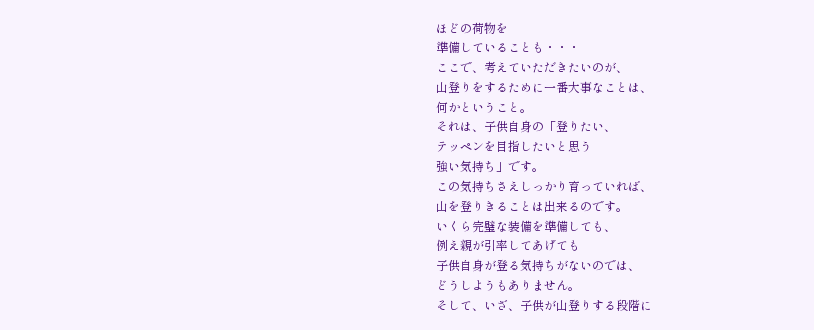ほどの荷物を
準備していることも・・・
ここで、考えていただきたいのが、
山登りをするために一番大事なことは、
何かということ。
それは、子供自身の「登りたい、
テッペンを目指したいと思う
強い気持ち」です。
この気持ちさえしっかり育っていれば、
山を登りきることは出来るのです。
いくら完璧な装備を準備しても、
例え親が引率してあげても
子供自身が登る気持ちがないのでは、
どうしようもありません。
そして、いざ、子供が山登りする段階に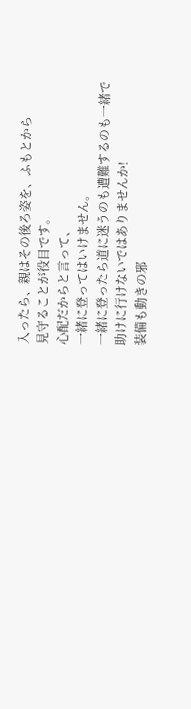入ったら、親はその後ろ姿を、ふもとから
見守ることが役目です。
心配だからと言って、
一緒に登ってはいけません。
一緒に登ったら道に迷うのも遭難するのも一緒で
助けに行けないではありませんか!
装備も動きの邪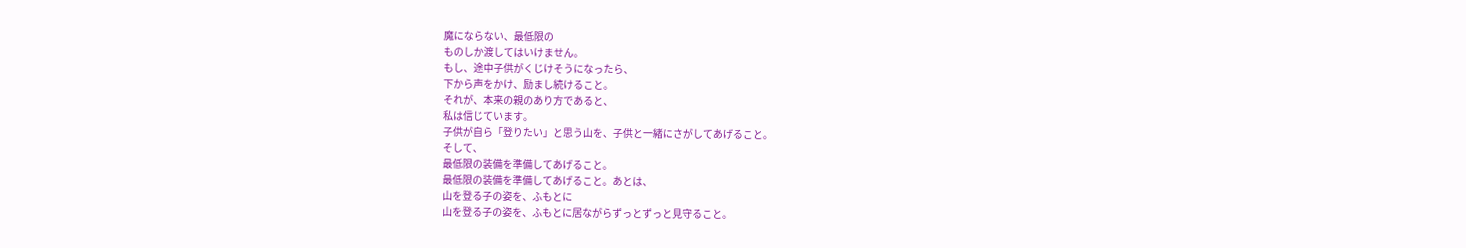魔にならない、最低限の
ものしか渡してはいけません。
もし、途中子供がくじけそうになったら、
下から声をかけ、励まし続けること。
それが、本来の親のあり方であると、
私は信じています。
子供が自ら「登りたい」と思う山を、子供と一緒にさがしてあげること。
そして、
最低限の装備を準備してあげること。
最低限の装備を準備してあげること。あとは、
山を登る子の姿を、ふもとに
山を登る子の姿を、ふもとに居ながらずっとずっと見守ること。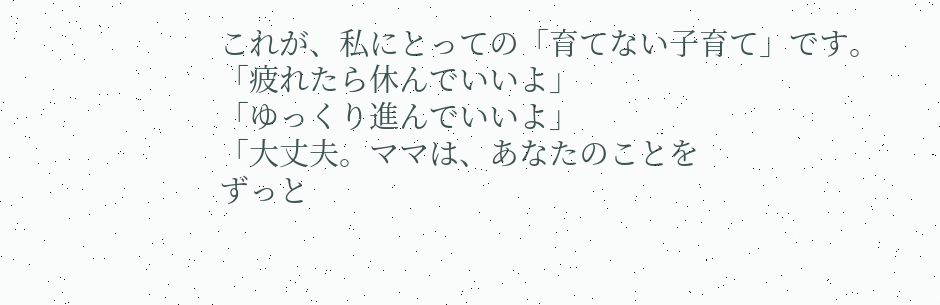これが、私にとっての「育てない子育て」です。
「疲れたら休んでいいよ」
「ゆっくり進んでいいよ」
「大丈夫。ママは、あなたのことを
ずっと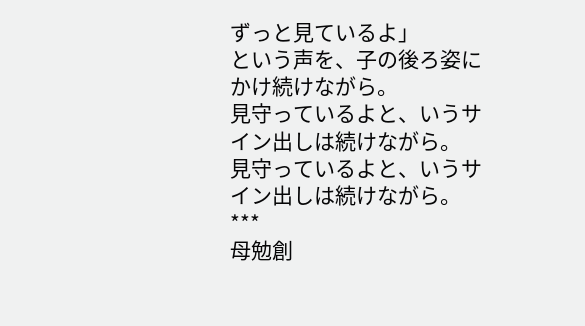ずっと見ているよ」
という声を、子の後ろ姿にかけ続けながら。
見守っているよと、いうサイン出しは続けながら。
見守っているよと、いうサイン出しは続けながら。
***
母勉創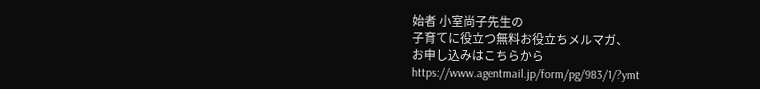始者 小室尚子先生の
子育てに役立つ無料お役立ちメルマガ、
お申し込みはこちらから
https://www.agentmail.jp/form/pg/983/1/?ymt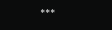***